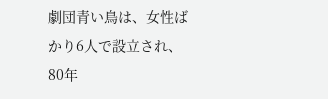劇団青い鳥は、女性ばかり6人で設立され、80年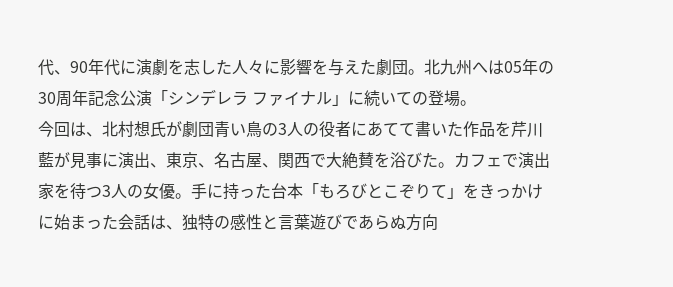代、90年代に演劇を志した人々に影響を与えた劇団。北九州へは05年の30周年記念公演「シンデレラ ファイナル」に続いての登場。
今回は、北村想氏が劇団青い鳥の3人の役者にあてて書いた作品を芹川藍が見事に演出、東京、名古屋、関西で大絶賛を浴びた。カフェで演出家を待つ3人の女優。手に持った台本「もろびとこぞりて」をきっかけに始まった会話は、独特の感性と言葉遊びであらぬ方向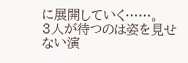に展開していく……。
3人が待つのは姿を見せない演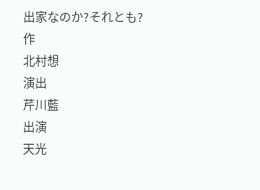出家なのか?それとも?
作
北村想
演出
芹川藍
出演
天光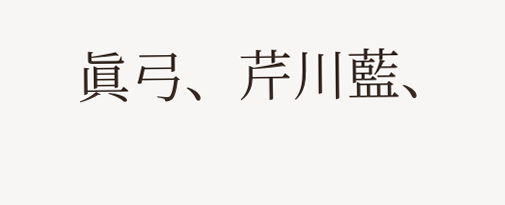眞弓、芹川藍、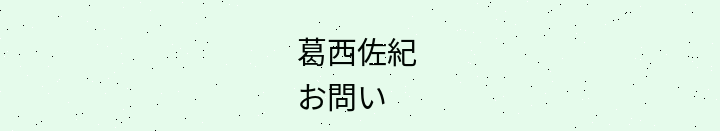葛西佐紀
お問い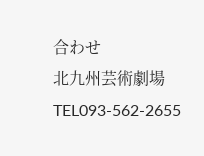合わせ
北九州芸術劇場
TEL093-562-2655